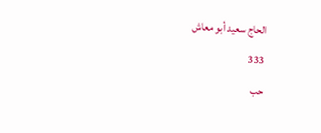الحاج سعيد أبو معاش
333
حب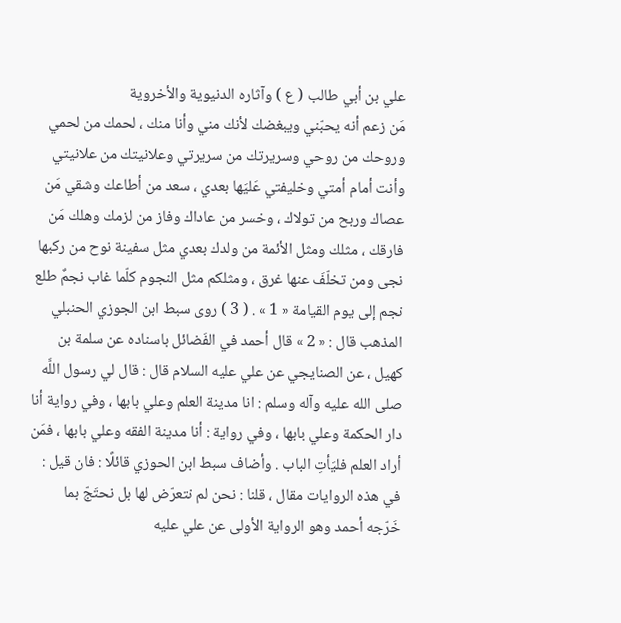علي بن أبي طالب ( ع ) وآثاره الدنيوية والأخروية
مَن زعم أنه يحبّني ويبغضك لأنك مني وأنا منك ، لحمك من لحمي وروحك من روحي وسريرتك من سريرتي وعلانيتك من علانيتي وأنت أمام أمتي وخليفتي عَليَها بعدي ، سعد من أطاعك وشقي مَن عصاك وربح من تولاك ، وخسر من عاداك وفاز من لزمك وهلك مَن فارقك ، مثلك ومثل الأئمة من ولدك بعدي مثل سفينة نوح من ركبها نجى ومن تخلّفَ عنها غرق ، ومثلكم مثل النجوم كلّما غاب نجمٌ طلع نجم إلى يوم القيامة « 1 » . ( 3 ) روى سبط ابن الجوزي الحنبلي المذهب قال : « 2 » قال أحمد في الفَضائل باسناده عن سلمة بن كهيل ، عن الصنايجي عن علي عليه السلام قال : قال لي رسول اللَّه صلى الله عليه وآله وسلم : انا مدينة العلم وعلي بابها ، وفي رواية أنا دار الحكمة وعلي بابها ، وفي رواية : أنا مدينة الفقه وعلي بابها ، فمَن أراد العلم فليَأتِ الباب . وأضاف سبط ابن الحوزي قائلًا : فان قيل : في هذه الروايات مقال ، قلنا : نحن لم نتعرّض لها بل نحتَجّ بما خَرّجه أحمد وهو الرواية الأولى عن علي عليه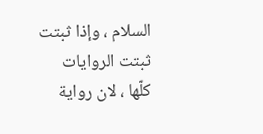السلام ، وإذا ثبتت ثبتت الروايات كلّها ، لان رواية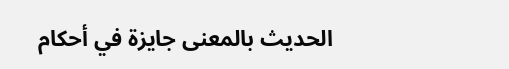الحديث بالمعنى جايزة في أحكام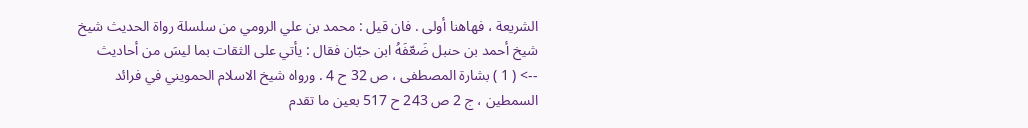الشريعة ، فهاهنا أولى . فان قيل : محمد بن علي الرومي من سلسلة رواة الحديث شيخ شيخ أحمد بن حنبل ضَعّفَهُ ابن حبّان فقال : يأتي على الثقات بما ليسَ من أحاديث
--> ( 1 ) بشارة المصطفى ، ص 32 ح 4 . ورواه شيخ الاسلام الحمويني في فرائد السمطين ، ج 2 ص 243 ح 517 بعين ما تقدم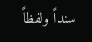سنداً ولفظاً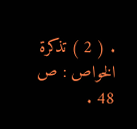. ( 2 ) تذكرة الخواص : ص 48 .